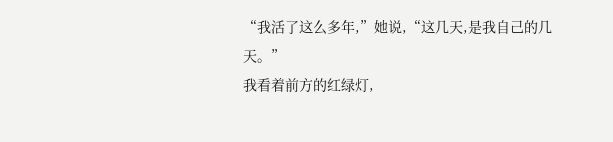“我活了这么多年,”她说,“这几天,是我自己的几天。”
我看着前方的红绿灯,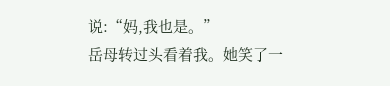说:“妈,我也是。”
岳母转过头看着我。她笑了一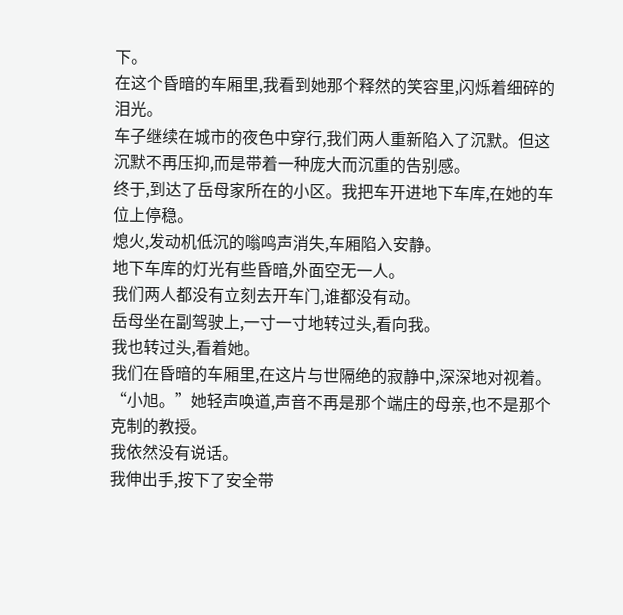下。
在这个昏暗的车厢里,我看到她那个释然的笑容里,闪烁着细碎的泪光。
车子继续在城市的夜色中穿行,我们两人重新陷入了沉默。但这沉默不再压抑,而是带着一种庞大而沉重的告别感。
终于,到达了岳母家所在的小区。我把车开进地下车库,在她的车位上停稳。
熄火,发动机低沉的嗡鸣声消失,车厢陷入安静。
地下车库的灯光有些昏暗,外面空无一人。
我们两人都没有立刻去开车门,谁都没有动。
岳母坐在副驾驶上,一寸一寸地转过头,看向我。
我也转过头,看着她。
我们在昏暗的车厢里,在这片与世隔绝的寂静中,深深地对视着。
“小旭。”她轻声唤道,声音不再是那个端庄的母亲,也不是那个克制的教授。
我依然没有说话。
我伸出手,按下了安全带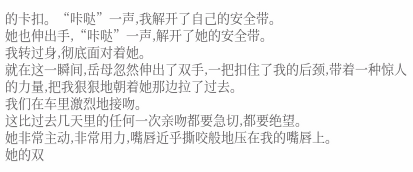的卡扣。“咔哒”一声,我解开了自己的安全带。
她也伸出手,“咔哒”一声,解开了她的安全带。
我转过身,彻底面对着她。
就在这一瞬间,岳母忽然伸出了双手,一把扣住了我的后颈,带着一种惊人的力量,把我狠狠地朝着她那边拉了过去。
我们在车里激烈地接吻。
这比过去几天里的任何一次亲吻都要急切,都要绝望。
她非常主动,非常用力,嘴唇近乎撕咬般地压在我的嘴唇上。
她的双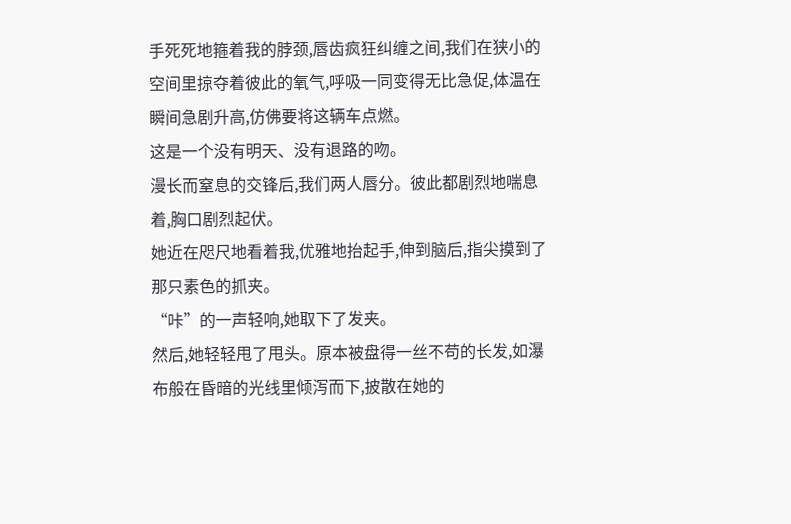手死死地箍着我的脖颈,唇齿疯狂纠缠之间,我们在狭小的空间里掠夺着彼此的氧气,呼吸一同变得无比急促,体温在瞬间急剧升高,仿佛要将这辆车点燃。
这是一个没有明天、没有退路的吻。
漫长而窒息的交锋后,我们两人唇分。彼此都剧烈地喘息着,胸口剧烈起伏。
她近在咫尺地看着我,优雅地抬起手,伸到脑后,指尖摸到了那只素色的抓夹。
“咔”的一声轻响,她取下了发夹。
然后,她轻轻甩了甩头。原本被盘得一丝不苟的长发,如瀑布般在昏暗的光线里倾泻而下,披散在她的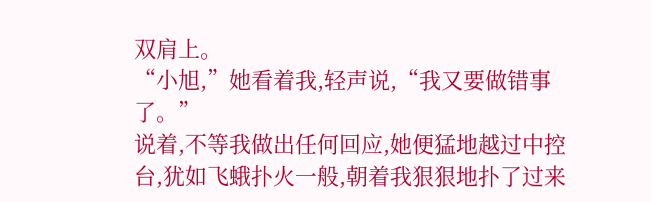双肩上。
“小旭,”她看着我,轻声说,“我又要做错事了。”
说着,不等我做出任何回应,她便猛地越过中控台,犹如飞蛾扑火一般,朝着我狠狠地扑了过来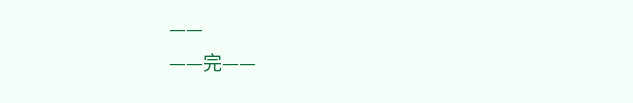——
——完——